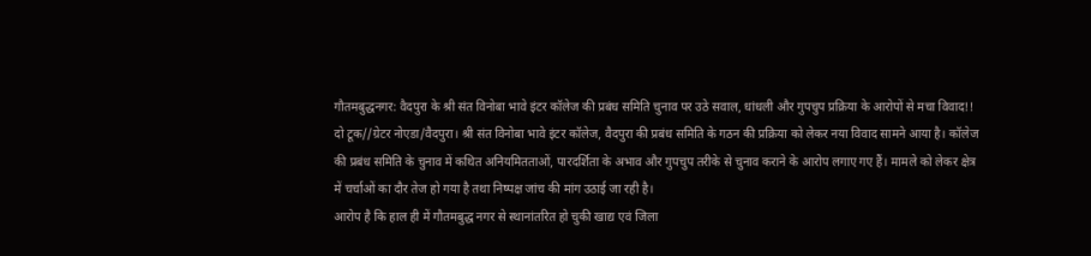गौतमबुद्धनगर: वैदपुरा के श्री संत विनोबा भावे इंटर कॉलेज की प्रबंध समिति चुनाव पर उठे सवाल, धांधली और गुपचुप प्रक्रिया के आरोपों से मचा विवाद!!
दो टूक//ग्रेटर नोएडा/वैदपुरा। श्री संत विनोबा भावे इंटर कॉलेज, वैदपुरा की प्रबंध समिति के गठन की प्रक्रिया को लेकर नया विवाद सामने आया है। कॉलेज की प्रबंध समिति के चुनाव में कथित अनियमितताओं, पारदर्शिता के अभाव और गुपचुप तरीके से चुनाव कराने के आरोप लगाए गए हैं। मामले को लेकर क्षेत्र में चर्चाओं का दौर तेज हो गया है तथा निष्पक्ष जांच की मांग उठाई जा रही है।
आरोप है कि हाल ही में गौतमबुद्ध नगर से स्थानांतरित हो चुकी खाद्य एवं जिला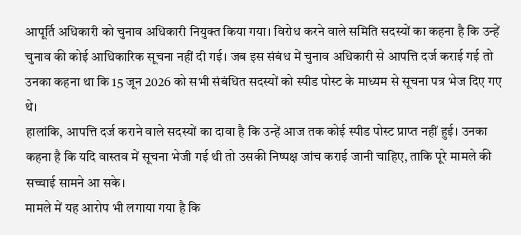आपूर्ति अधिकारी को चुनाव अधिकारी नियुक्त किया गया। विरोध करने वाले समिति सदस्यों का कहना है कि उन्हें चुनाव की कोई आधिकारिक सूचना नहीं दी गई। जब इस संबंध में चुनाव अधिकारी से आपत्ति दर्ज कराई गई तो उनका कहना था कि 15 जून 2026 को सभी संबंधित सदस्यों को स्पीड पोस्ट के माध्यम से सूचना पत्र भेज दिए गए थे।
हालांकि, आपत्ति दर्ज कराने वाले सदस्यों का दावा है कि उन्हें आज तक कोई स्पीड पोस्ट प्राप्त नहीं हुई। उनका कहना है कि यदि वास्तव में सूचना भेजी गई थी तो उसकी निष्पक्ष जांच कराई जानी चाहिए, ताकि पूरे मामले की सच्चाई सामने आ सके।
मामले में यह आरोप भी लगाया गया है कि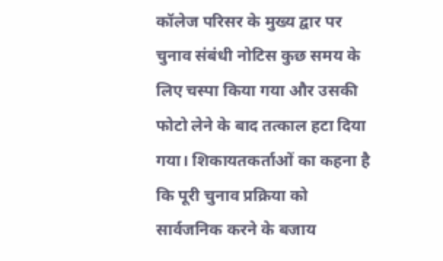कॉलेज परिसर के मुख्य द्वार पर चुनाव संबंधी नोटिस कुछ समय के लिए चस्पा किया गया और उसकी फोटो लेने के बाद तत्काल हटा दिया गया। शिकायतकर्ताओं का कहना है कि पूरी चुनाव प्रक्रिया को सार्वजनिक करने के बजाय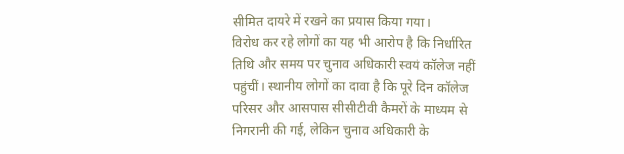सीमित दायरे में रखने का प्रयास किया गया।
विरोध कर रहे लोगों का यह भी आरोप है कि निर्धारित तिथि और समय पर चुनाव अधिकारी स्वयं कॉलेज नहीं पहुंचीं। स्थानीय लोगों का दावा है कि पूरे दिन कॉलेज परिसर और आसपास सीसीटीवी कैमरों के माध्यम से निगरानी की गई, लेकिन चुनाव अधिकारी के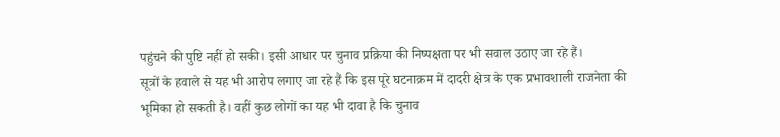पहुंचने की पुष्टि नहीं हो सकी। इसी आधार पर चुनाव प्रक्रिया की निष्पक्षता पर भी सवाल उठाए जा रहे हैं।
सूत्रों के हवाले से यह भी आरोप लगाए जा रहे हैं कि इस पूरे घटनाक्रम में दादरी क्षेत्र के एक प्रभावशाली राजनेता की भूमिका हो सकती है। वहीं कुछ लोगों का यह भी दावा है कि चुनाव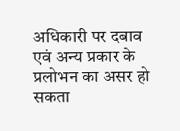अधिकारी पर दबाव एवं अन्य प्रकार के प्रलोभन का असर हो सकता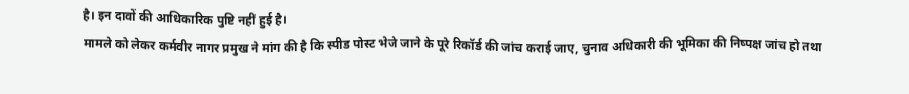है। इन दावों की आधिकारिक पुष्टि नहीं हुई है।
मामले को लेकर कर्मवीर नागर प्रमुख ने मांग की है कि स्पीड पोस्ट भेजे जाने के पूरे रिकॉर्ड की जांच कराई जाए, चुनाव अधिकारी की भूमिका की निष्पक्ष जांच हो तथा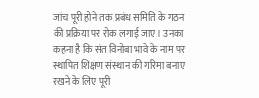जांच पूरी होने तक प्रबंध समिति के गठन की प्रक्रिया पर रोक लगाई जाए। उनका कहना है कि संत विनोबा भावे के नाम पर स्थापित शिक्षण संस्थान की गरिमा बनाए रखने के लिए पूरी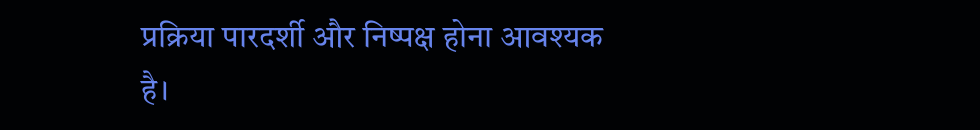प्रक्रिया पारदर्शी और निष्पक्ष होना आवश्यक है।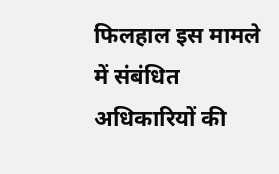फिलहाल इस मामले में संबंधित अधिकारियों की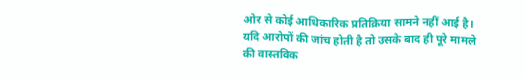ओर से कोई आधिकारिक प्रतिक्रिया सामने नहीं आई है। यदि आरोपों की जांच होती है तो उसके बाद ही पूरे मामले की वास्तविक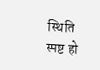स्थिति स्पष्ट हो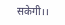सकेगी।।